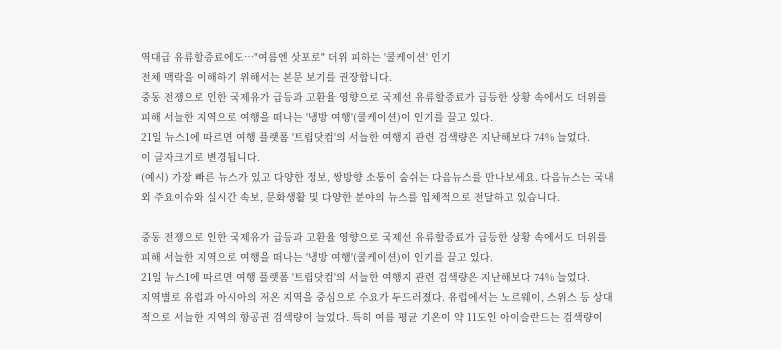역대급 유류할증료에도…"여름엔 삿포로" 더위 피하는 '쿨케이션' 인기
전체 맥락을 이해하기 위해서는 본문 보기를 권장합니다.
중동 전쟁으로 인한 국제유가 급등과 고환율 영향으로 국제선 유류할증료가 급등한 상황 속에서도 더위를 피해 서늘한 지역으로 여행을 떠나는 '냉방 여행'(쿨케이션)이 인기를 끌고 있다.
21일 뉴스1에 따르면 여행 플랫폼 '트립닷컴'의 서늘한 여행지 관련 검색량은 지난해보다 74% 늘었다.
이 글자크기로 변경됩니다.
(예시) 가장 빠른 뉴스가 있고 다양한 정보, 쌍방향 소통이 숨쉬는 다음뉴스를 만나보세요. 다음뉴스는 국내외 주요이슈와 실시간 속보, 문화생활 및 다양한 분야의 뉴스를 입체적으로 전달하고 있습니다.

중동 전쟁으로 인한 국제유가 급등과 고환율 영향으로 국제선 유류할증료가 급등한 상황 속에서도 더위를 피해 서늘한 지역으로 여행을 떠나는 '냉방 여행'(쿨케이션)이 인기를 끌고 있다.
21일 뉴스1에 따르면 여행 플랫폼 '트립닷컴'의 서늘한 여행지 관련 검색량은 지난해보다 74% 늘었다.
지역별로 유럽과 아시아의 저온 지역을 중심으로 수요가 두드러졌다. 유럽에서는 노르웨이, 스위스 등 상대적으로 서늘한 지역의 항공권 검색량이 늘었다. 특히 여름 평균 기온이 약 11도인 아이슬란드는 검색량이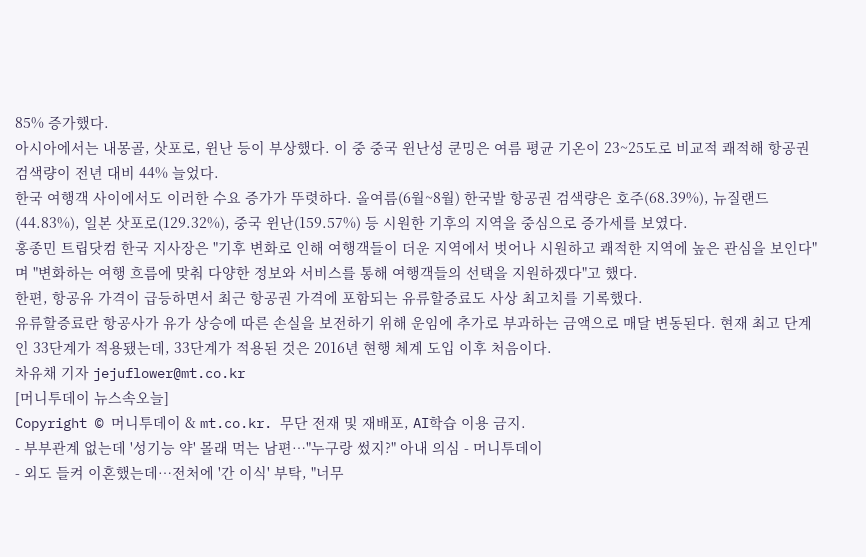85% 증가했다.
아시아에서는 내몽골, 삿포로, 윈난 등이 부상했다. 이 중 중국 윈난성 쿤밍은 여름 평균 기온이 23~25도로 비교적 쾌적해 항공권 검색량이 전년 대비 44% 늘었다.
한국 여행객 사이에서도 이러한 수요 증가가 뚜렷하다. 올여름(6월~8월) 한국발 항공권 검색량은 호주(68.39%), 뉴질랜드(44.83%), 일본 삿포로(129.32%), 중국 윈난(159.57%) 등 시원한 기후의 지역을 중심으로 증가세를 보였다.
홍종민 트립닷컴 한국 지사장은 "기후 변화로 인해 여행객들이 더운 지역에서 벗어나 시원하고 쾌적한 지역에 높은 관심을 보인다"며 "변화하는 여행 흐름에 맞춰 다양한 정보와 서비스를 통해 여행객들의 선택을 지원하겠다"고 했다.
한편, 항공유 가격이 급등하면서 최근 항공권 가격에 포함되는 유류할증료도 사상 최고치를 기록했다.
유류할증료란 항공사가 유가 상승에 따른 손실을 보전하기 위해 운임에 추가로 부과하는 금액으로 매달 변동된다. 현재 최고 단계인 33단계가 적용됐는데, 33단계가 적용된 것은 2016년 현행 체계 도입 이후 처음이다.
차유채 기자 jejuflower@mt.co.kr
[머니투데이 뉴스속오늘]
Copyright © 머니투데이 & mt.co.kr. 무단 전재 및 재배포, AI학습 이용 금지.
- 부부관계 없는데 '성기능 약' 몰래 먹는 남편…"누구랑 썼지?" 아내 의심 - 머니투데이
- 외도 들켜 이혼했는데…전처에 '간 이식' 부탁, "너무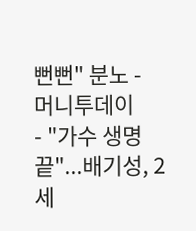뻔뻔" 분노 - 머니투데이
- "가수 생명 끝"...배기성, 2세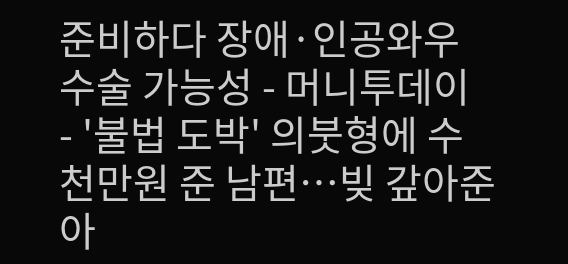준비하다 장애·인공와우 수술 가능성 - 머니투데이
- '불법 도박' 의붓형에 수천만원 준 남편…빚 갚아준 아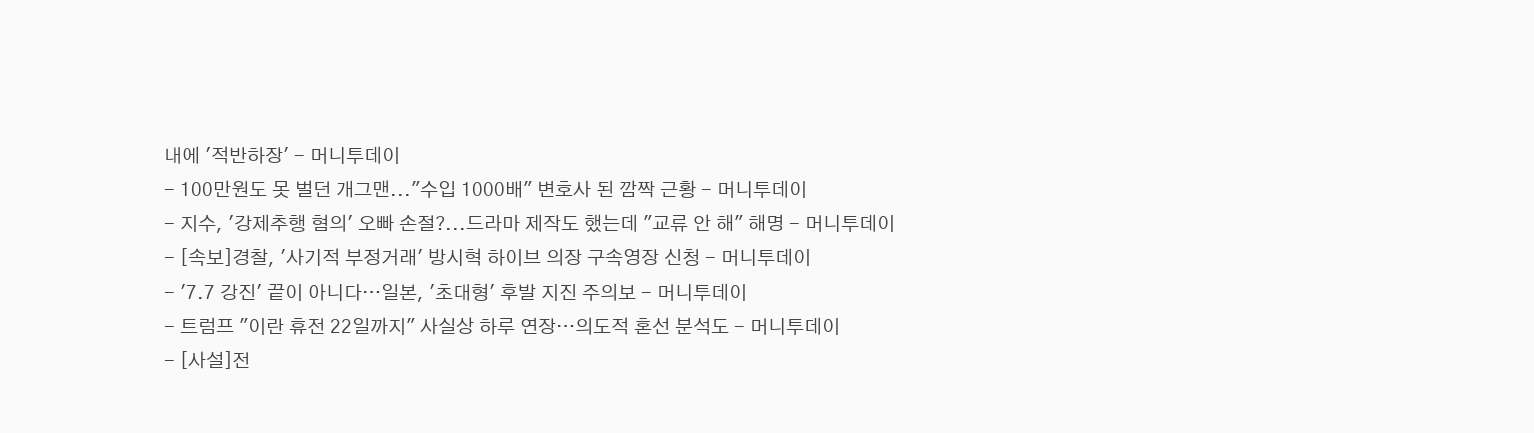내에 '적반하장' - 머니투데이
- 100만원도 못 벌던 개그맨..."수입 1000배" 변호사 된 깜짝 근황 - 머니투데이
- 지수, '강제추행 혐의' 오빠 손절?...드라마 제작도 했는데 "교류 안 해" 해명 - 머니투데이
- [속보]경찰, '사기적 부정거래' 방시혁 하이브 의장 구속영장 신청 - 머니투데이
- '7.7 강진' 끝이 아니다…일본, '초대형' 후발 지진 주의보 - 머니투데이
- 트럼프 "이란 휴전 22일까지" 사실상 하루 연장…의도적 혼선 분석도 - 머니투데이
- [사설]전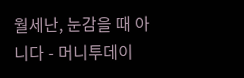월세난, 눈감을 때 아니다 - 머니투데이